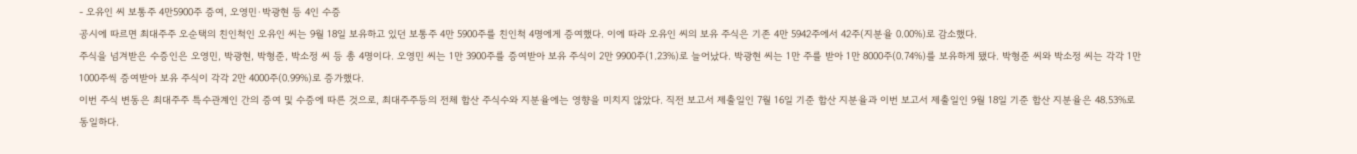- 오유인 씨 보통주 4만5900주 증여, 오영민·박광현 등 4인 수증
공시에 따르면 최대주주 오순택의 친인척인 오유인 씨는 9월 18일 보유하고 있던 보통주 4만 5900주를 친인척 4명에게 증여했다. 이에 따라 오유인 씨의 보유 주식은 기존 4만 5942주에서 42주(지분율 0.00%)로 감소했다.
주식을 넘겨받은 수증인은 오영민, 박광현, 박형준, 박소정 씨 등 총 4명이다. 오영민 씨는 1만 3900주를 증여받아 보유 주식이 2만 9900주(1.23%)로 늘어났다. 박광현 씨는 1만 주를 받아 1만 8000주(0.74%)를 보유하게 됐다. 박형준 씨와 박소정 씨는 각각 1만 1000주씩 증여받아 보유 주식이 각각 2만 4000주(0.99%)로 증가했다.
이번 주식 변동은 최대주주 특수관계인 간의 증여 및 수증에 따른 것으로, 최대주주등의 전체 합산 주식수와 지분율에는 영향을 미치지 않았다. 직전 보고서 제출일인 7월 16일 기준 합산 지분율과 이번 보고서 제출일인 9월 18일 기준 합산 지분율은 48.53%로 동일하다.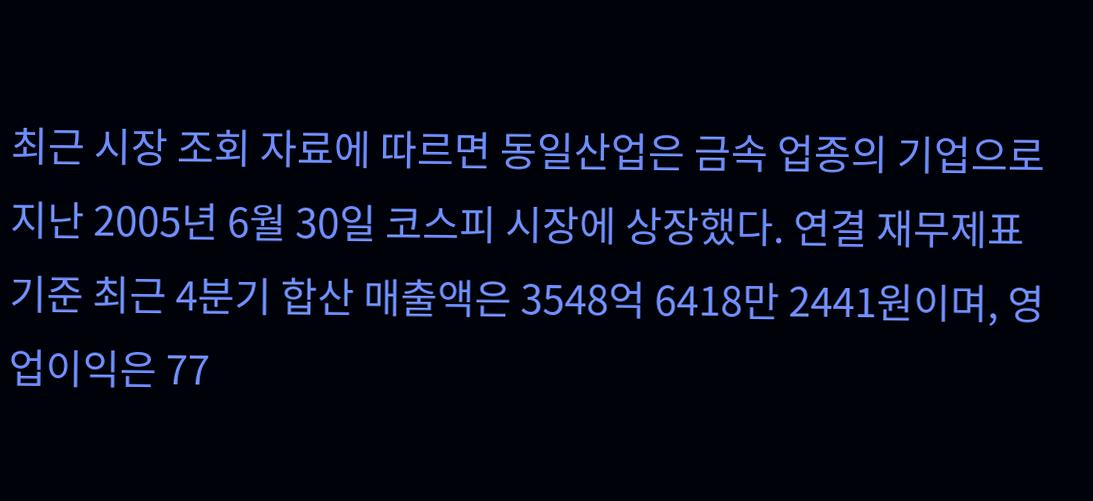최근 시장 조회 자료에 따르면 동일산업은 금속 업종의 기업으로 지난 2005년 6월 30일 코스피 시장에 상장했다. 연결 재무제표 기준 최근 4분기 합산 매출액은 3548억 6418만 2441원이며, 영업이익은 77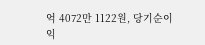억 4072만 1122원, 당기순이익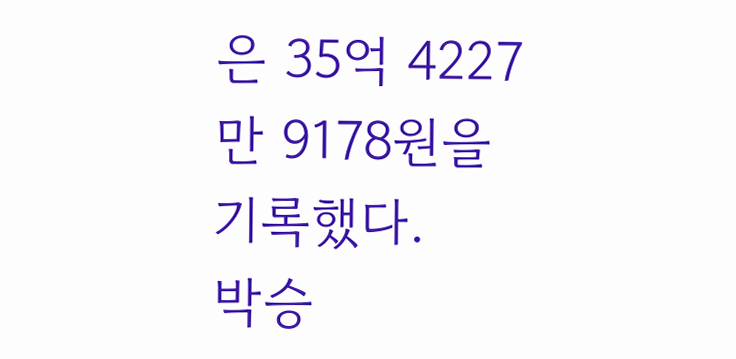은 35억 4227만 9178원을 기록했다.
박승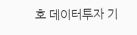호 데이터투자 기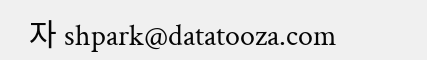자 shpark@datatooza.com